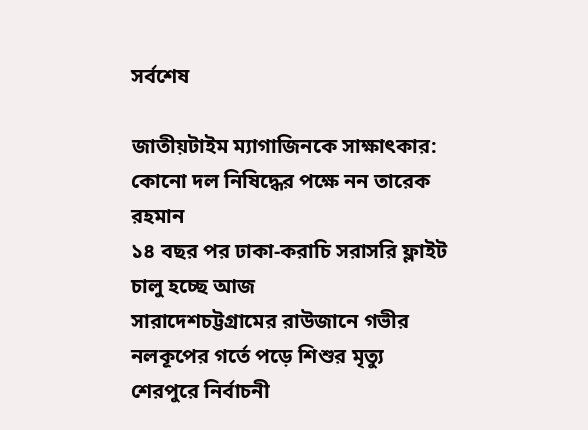সর্বশেষ

জাতীয়টাইম ম্যাগাজিনকে সাক্ষাৎকার: কোনো দল নিষিদ্ধের পক্ষে নন তারেক রহমান
১৪ বছর পর ঢাকা-করাচি সরাসরি ফ্লাইট চালু হচ্ছে আজ
সারাদেশচট্টগ্রামের রাউজানে গভীর নলকূপের গর্তে পড়ে শিশুর মৃত্যু
শেরপুরে নির্বাচনী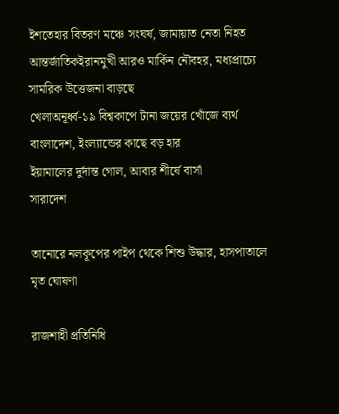ইশতেহার বিতরণ মঞ্চে সংঘর্ষ, জামায়াত নেতা নিহত
আন্তর্জাতিকইরানমুখী আরও মার্কিন নৌবহর, মধ্যপ্রাচ্যে সামরিক উত্তেজনা বাড়ছে
খেলাঅনূর্ধ্ব-১৯ বিশ্বকাপে টানা জয়ের খোঁজে ব্যর্থ বাংলাদেশ, ইংল্যান্ডের কাছে বড় হার
ইয়ামালের দুর্দান্ত গোল, আবার শীর্ষে বার্সা
সারাদেশ

তানোরে নলকূপের পাইপ থেকে শিশু উদ্ধার, হাসপাতালে মৃত ঘোষণা

রাজশাহী প্রতিনিধি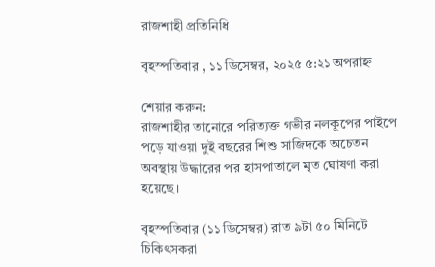রাজশাহী প্রতিনিধি

বৃহস্পতিবার , ১১ ডিসেম্বর, ২০২৫ ৫:২১ অপরাহ্ন

শেয়ার করুন:
রাজশাহীর তানোরে পরিত্যক্ত গভীর নলকূপের পাইপে পড়ে যাওয়া দুই বছরের শিশু সাজিদকে অচেতন অবস্থায় উদ্ধারের পর হাসপাতালে মৃত ঘোষণা করা হয়েছে।

বৃহস্পতিবার (১১ ডিসেম্বর) রাত ৯টা ৫০ মিনিটে চিকিৎসকরা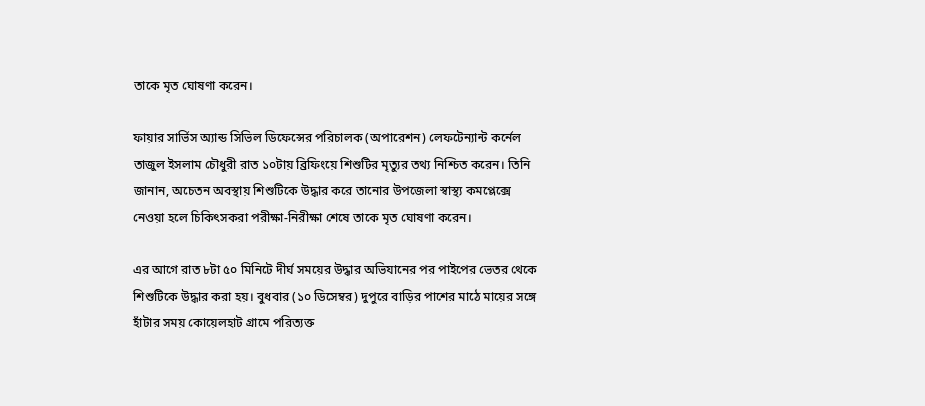তাকে মৃত ঘোষণা করেন।

ফায়ার সার্ভিস অ্যান্ড সিভিল ডিফেন্সের পরিচালক (অপারেশন) লেফটেন্যান্ট কর্নেল তাজুল ইসলাম চৌধুরী রাত ১০টায় ব্রিফিংয়ে শিশুটির মৃত্যুর তথ্য নিশ্চিত করেন। তিনি জানান, অচেতন অবস্থায় শিশুটিকে উদ্ধার করে তানোর উপজেলা স্বাস্থ্য কমপ্লেক্সে নেওয়া হলে চিকিৎসকরা পরীক্ষা-নিরীক্ষা শেষে তাকে মৃত ঘোষণা করেন।

এর আগে রাত ৮টা ৫০ মিনিটে দীর্ঘ সময়ের উদ্ধার অভিযানের পর পাইপের ভেতর থেকে শিশুটিকে উদ্ধার করা হয়। বুধবার (১০ ডিসেম্বর) দুপুরে বাড়ির পাশের মাঠে মায়ের সঙ্গে হাঁটার সময় কোয়েলহাট গ্রামে পরিত্যক্ত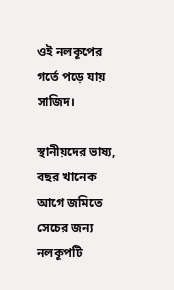ওই নলকূপের গর্তে পড়ে যায় সাজিদ।

স্থানীয়দের ভাষ্য, বছর খানেক আগে জমিতে সেচের জন্য নলকূপটি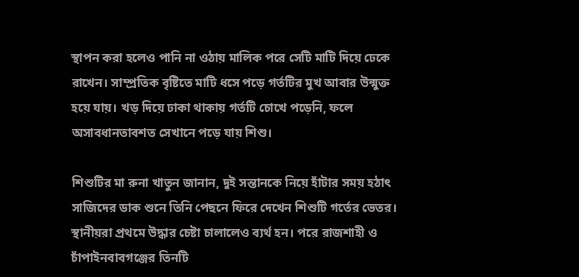স্থাপন করা হলেও পানি না ওঠায় মালিক পরে সেটি মাটি দিয়ে ঢেকে রাখেন। সাম্প্রতিক বৃষ্টিতে মাটি ধসে পড়ে গর্তটির মুখ আবার উন্মুক্ত হয়ে যায়। খড় দিয়ে ঢাকা থাকায় গর্তটি চোখে পড়েনি, ফলে অসাবধানতাবশত সেখানে পড়ে যায় শিশু।

শিশুটির মা রুনা খাতুন জানান, দুই সন্তানকে নিয়ে হাঁটার সময় হঠাৎ সাজিদের ডাক শুনে তিনি পেছনে ফিরে দেখেন শিশুটি গর্তের ভেতর। স্থানীয়রা প্রথমে উদ্ধার চেষ্টা চালালেও ব্যর্থ হন। পরে রাজশাহী ও চাঁপাইনবাবগঞ্জের তিনটি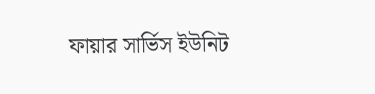ফায়ার সার্ভিস ইউনিট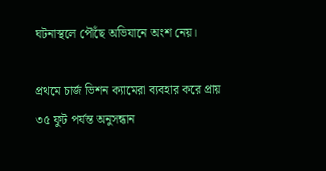ঘটনাস্থলে পৌঁছে অভিযানে অংশ নেয়।

প্রথমে চার্জ ভিশন ক্যামেরা ব্যবহার করে প্রায় ৩৫ ফুট পর্যন্ত অনুসন্ধান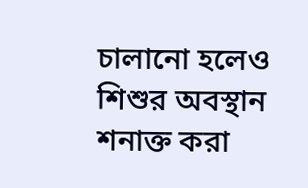চালানো হলেও শিশুর অবস্থান শনাক্ত করা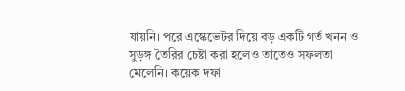যায়নি। পরে এস্কেভেটর দিয়ে বড় একটি গর্ত খনন ও সুড়ঙ্গ তৈরির চেষ্টা করা হলেও তাতেও সফলতা মেলেনি। কয়েক দফা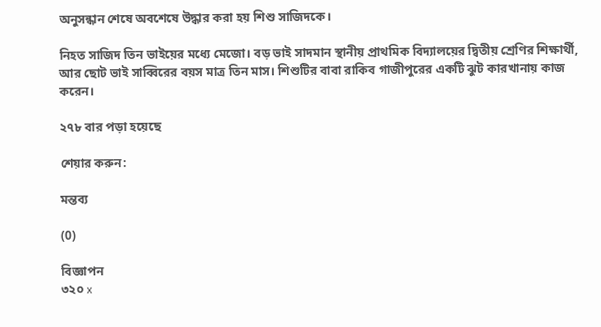অনুসন্ধান শেষে অবশেষে উদ্ধার করা হয় শিশু সাজিদকে।

নিহত সাজিদ তিন ভাইয়ের মধ্যে মেজো। বড় ভাই সাদমান স্থানীয় প্রাথমিক বিদ্যালয়ের দ্বিতীয় শ্রেণির শিক্ষার্থী, আর ছোট ভাই সাব্বিরের বয়স মাত্র তিন মাস। শিশুটির বাবা রাকিব গাজীপুরের একটি ঝুট কারখানায় কাজ করেন।

২৭৮ বার পড়া হয়েছে

শেয়ার করুন:

মন্তব্য

(0)

বিজ্ঞাপন
৩২০ x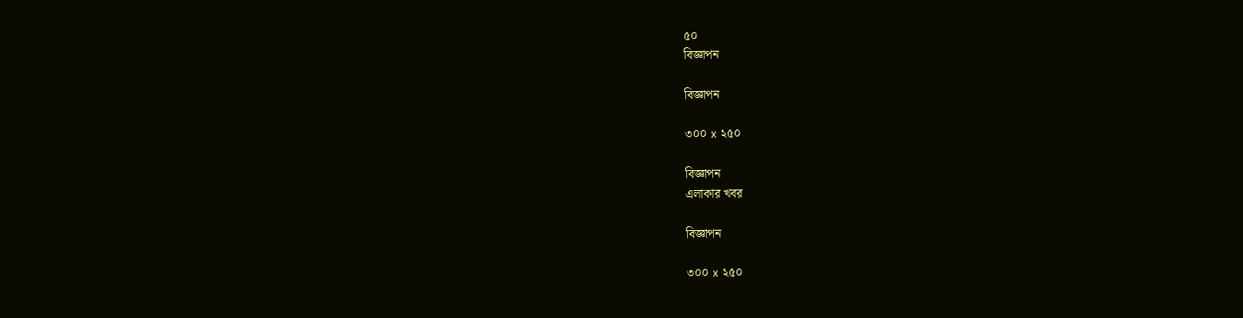৫০
বিজ্ঞাপন

বিজ্ঞাপন

৩০০ x ২৫০

বিজ্ঞাপন
এলাকার খবর

বিজ্ঞাপন

৩০০ x ২৫০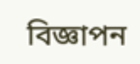বিজ্ঞাপন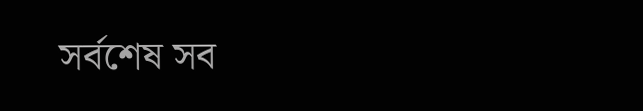সর্বশেষ সব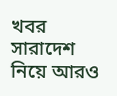খবর
সারাদেশ নিয়ে আরও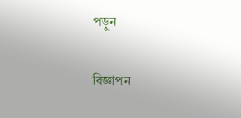পড়ুন

বিজ্ঞাপন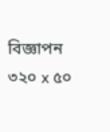বিজ্ঞাপন
৩২০ x ৫০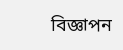বিজ্ঞাপন